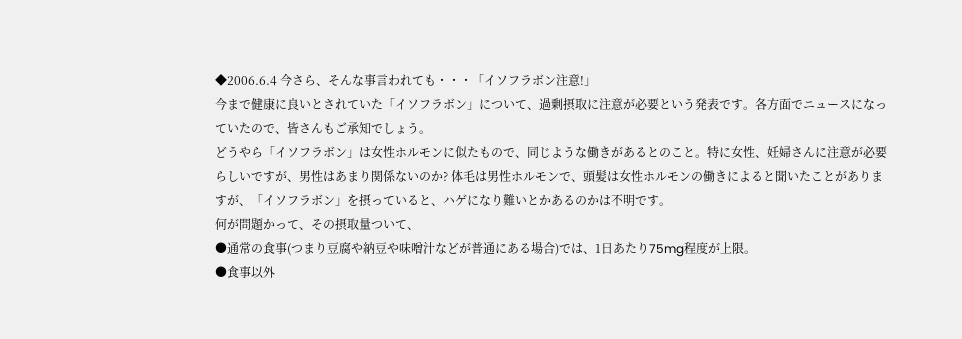◆2006.6.4 今さら、そんな事言われても・・・「イソフラボン注意!」
今まで健康に良いとされていた「イソフラボン」について、過剰摂取に注意が必要という発表です。各方面でニュースになっていたので、皆さんもご承知でしょう。
どうやら「イソフラボン」は女性ホルモンに似たもので、同じような働きがあるとのこと。特に女性、妊婦さんに注意が必要らしいですが、男性はあまり関係ないのか? 体毛は男性ホルモンで、頭髪は女性ホルモンの働きによると聞いたことがありますが、「イソフラボン」を摂っていると、ハゲになり難いとかあるのかは不明です。
何が問題かって、その摂取量ついて、
●通常の食事(つまり豆腐や納豆や味噌汁などが普通にある場合)では、1日あたり75mg程度が上限。
●食事以外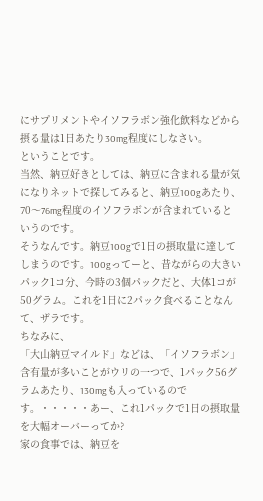にサプリメントやイソフラボン強化飲料などから摂る量は1日あたり30mg程度にしなさい。
ということです。
当然、納豆好きとしては、納豆に含まれる量が気になりネットで探してみると、納豆100gあたり、70〜76mg程度のイソフラボンが含まれているというのです。
そうなんです。納豆100gで1日の摂取量に達してしまうのです。100gってーと、昔ながらの大きいパック1コ分、今時の3個パックだと、大体1コが50グラム。これを1日に2パック食べることなんて、ザラです。
ちなみに、
「大山納豆マイルド」などは、「イソフラボン」含有量が多いことがウリの一つで、1パック56グラムあたり、130mgも入っているのです。・・・・・あー、これ1パックで1日の摂取量を大幅オーバーってか?
家の食事では、納豆を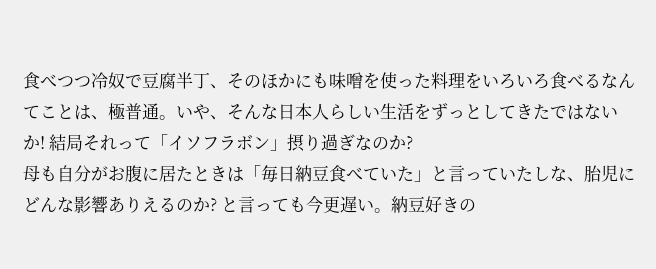食べつつ冷奴で豆腐半丁、そのほかにも味噌を使った料理をいろいろ食べるなんてことは、極普通。いや、そんな日本人らしい生活をずっとしてきたではないか! 結局それって「イソフラボン」摂り過ぎなのか?
母も自分がお腹に居たときは「毎日納豆食べていた」と言っていたしな、胎児にどんな影響ありえるのか? と言っても今更遅い。納豆好きの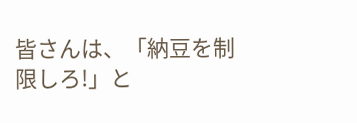皆さんは、「納豆を制限しろ!」と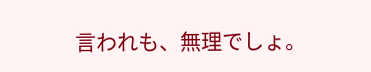言われも、無理でしょ。